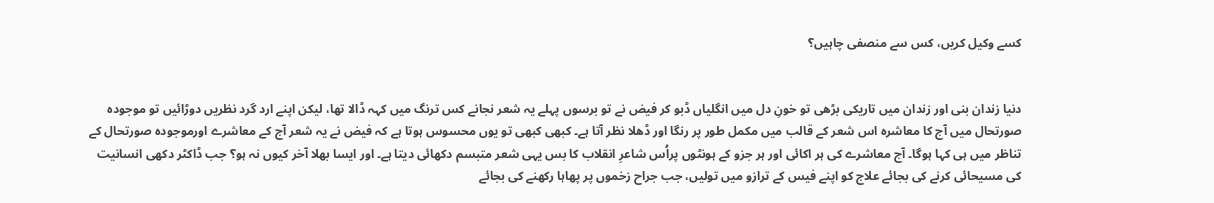کسے وکیل کریں، کس سے منصفی چاہیں؟


دنیا زندان بنی اور زندان میں تاریکی بڑھی تو خونِ دل میں انگلیاں ڈبو کر فیض نے تو برسوں پہلے یہ شعر نجانے کس ترنگ میں کہہ ڈالا تھا، لیکن اپنے ارد گرد نظریں دوڑائیں تو موجودہ صورتحال میں آج کا معاشرہ اس شعر کے قالب میں مکمل طور پر رنگا اور ڈھلا نظر آتا ہے۔ کبھی کبھی تو یوں محسوس ہوتا ہے کہ فیض نے یہ شعر آج کے معاشرے اورموجودہ صورتحال کے تناظر میں ہی کہا ہوگا۔ آج معاشرے کی ہر اکائی اور ہر جزو کے ہونٹوں پراُس شاعرِ انقلاب کا بس یہی شعر متبسم دکھائی دیتا ہے۔ اور ایسا بھلا آخر کیوں نہ ہو؟ جب ڈاکٹر دکھی انسانیت کی مسیحائی کرنے کی بجائے علاج کو اپنے فیس کے ترازو میں تولیں، جب جراح زخموں پر پھاہا رکھنے کی بجائے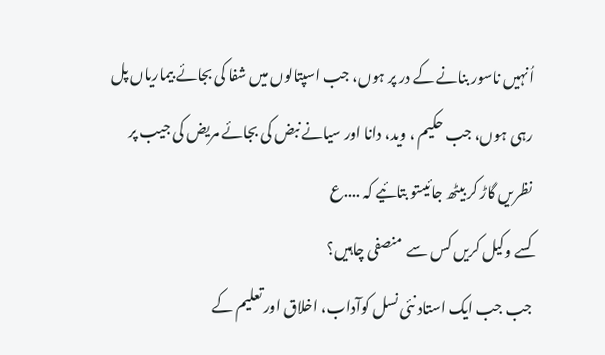اُنہیں ناسور بنانے کے در پر ہوں، جب اسپتالوں میں شفا کی بجائے بیماریاں پل رہی ہوں، جب حکیم ، وید، دانا اور سیانے نبض کی بجائے مریض کی جیب پر نظریں گاڑ کر بیٹھ جائیںتو بتائیے کہ ....ع
کسے وکیل کریں کس سے  منصفی چاہیں؟
جب جب ایک استاد نئی نسل کوآداب، اخلاق اور تعلیم کے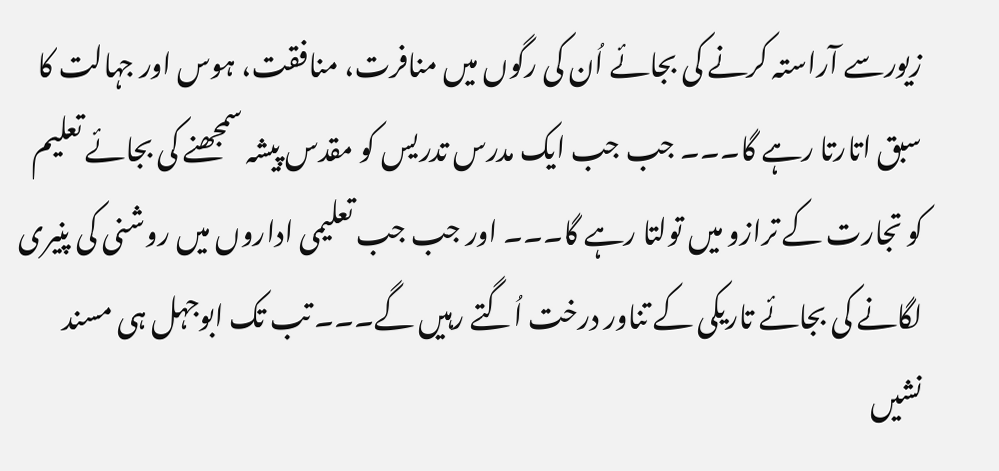زیورسے آراستہ کرنے کی بجائے اُن کی رگوں میں منافرت، منافقت، ہوس اور جہالت کا سبق اتارتا رہے گا۔۔۔ جب جب ایک مدرس تدریس کو مقدس پیشہ سمجھنے کی بجائے تعلیم کو تجارت کے ترازو میں تولتا رہے گا۔۔۔ اور جب جب تعلیمی اداروں میں روشنی کی پنیری لگانے کی بجائے تاریکی کے تناور درخت اُگتے رہیں گے۔۔۔ تب تک ابوجہل ہی مسند نشیں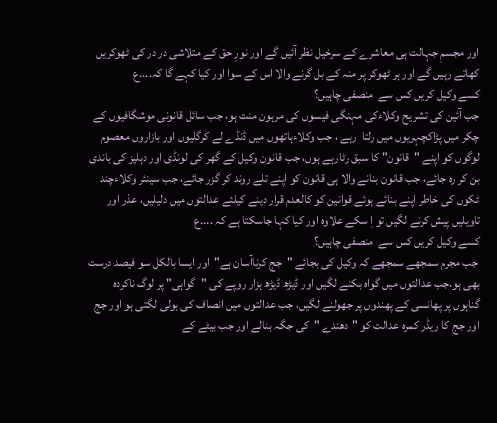اور مجسمِ جہالت ہی معاشرے کے سرخیل نظر آئیں گے اور نورِ حق کے متلاشی در در کی ٹھوکریں کھاتے رہیں گے اور ہر ٹھوکر پر منہ کے بل گرنے والا اس کے سوا اور کیا کہے گا کہ....ع
کسے وکیل کریں کس سے  منصفی چاہیں؟
جب آئین کی تشریح وکلاءکی مہنگی فیسوں کی مرہون منت ہو، جب سائل قانونی موشگافیوں کے چکر میں پڑاکچہریوں میں رلتا  رہے ، جب وکلاءہاتھوں میں ڈنڈے لے کرگلیوں اور بازاروں معصوم لوگوں کو اپنے "قانون" کا سبق رٹارہے ہوں، جب قانون وکیل کے گھر کی لونڈی اور دہلیز کی باندی بن کر رہ جائے، جب قانون بنانے والا ہی قانون کو اپنے تلے روند کر گزر جائے، جب سینئر وکلاءچند ٹکوں کی خاطر اپنے بنائے ہوئے قوانین کو کالعدم قرار دینے کیلئے عدالتوں میں دلیلیں، عذر اور تاویلیں پیش کرنے لگیں تو اِ سکے علاوہ اور کیا کہا جاسکتا ہے کہ ....ع
کسے وکیل کریں کس سے  منصفی چاہیں؟
 جب مجرم سمجھے سمجھے کہ وکیل کی بجائے "جج کرناآسان ہے"اور ایسا بالکل سو فیصد درست بھی ہو،جب عدالتوں میں گواہ بکنے لگیں اور ڈیڑھ ڈیڑھ ہزار روپے کی "گواہی" پر لوگ ناکردہ گناہوں پر پھانسی کے پھندوں پر جھولنے لگیں، جب عدالتوں میں انصاف کی بولی لگتی ہو اور جج اور جج کا ریڈر کمرہ عدالت کو "دھندے "کی جگہ بنالے اور جب بیٹے کے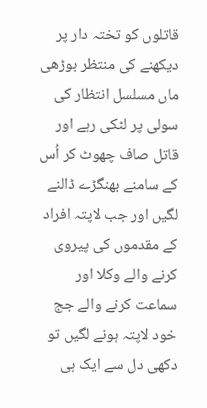قاتلوں کو تختہ دار پر دیکھنے کی منتظر بوڑھی ماں مسلسل انتظار کی سولی پر لٹکی رہے اور قاتل صاف چھوٹ کر اُس کے سامنے بھنگڑے ڈالنے لگیں اور جب لاپتہ افراد کے مقدموں کی پیروی کرنے والے وکلا اور سماعت کرنے والے جج خود لاپتہ ہونے لگیں تو دکھی دل سے ایک ہی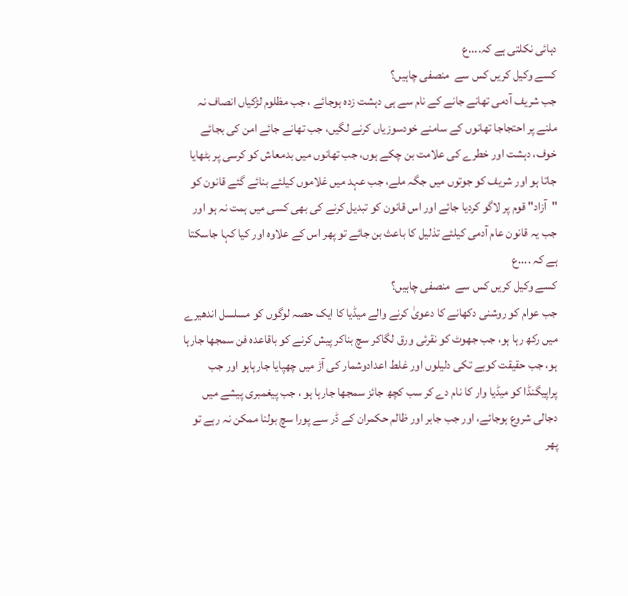دہائی نکلتی ہے کہ....ع
کسے وکیل کریں کس سے  منصفی چاہیں؟
جب شریف آدمی تھانے جانے کے نام سے ہی دہشت زدہ ہوجائے ، جب مظلوم لڑکیاں انصاف نہ ملنے پر احتجاجا تھانوں کے سامنے خودسوزیاں کرنے لگیں، جب تھانے جائے امن کی بجائے خوف، دہشت اور خطرے کی علامت بن چکے ہوں، جب تھانوں میں بدمعاش کو کرسی پر بٹھایا جاتا ہو اور شریف کو جوتوں میں جگہ ملے، جب عہد میں غلاموں کیلئے بنائے گئے قانون کو "آزاد" قوم پر لاگو کردیا جائے اور اس قانون کو تبدیل کرنے کی بھی کسی میں ہمت نہ ہو اور جب یہ قانون عام آدمی کیلئے تذلیل کا باعث بن جائے تو پھر اس کے علاوہ اور کیا کہا جاسکتا ہے کہ ....ع
کسے وکیل کریں کس سے  منصفی چاہیں؟
جب عوام کو روشنی دکھانے کا دعویٰ کرنے والے میڈیا کا ایک حصہ لوگوں کو مسلسل اندھیرے میں رکھ رہا ہو، جب جھوٹ کو نقرئی ورق لگاکر سچ بناکر پیش کرنے کو باقاعدہ فن سمجھا جارہا ہو، جب حقیقت کوبے تکی دلیلوں اور غلط اعدادوشمار کی آڑ میں چھپایا جارہاہو اور جب پراپیگنڈا کو میڈیا وار کا نام دے کر سب کچھ جائز سمجھا جارہا ہو ، جب پیغمبری پیشے میں دجالی شروع ہوجائے، اور جب جابر اور ظالم حکمران کے ڈر سے پورا سچ بولنا ممکن نہ رہے تو پھر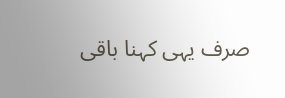صرف یہی کہنا باقی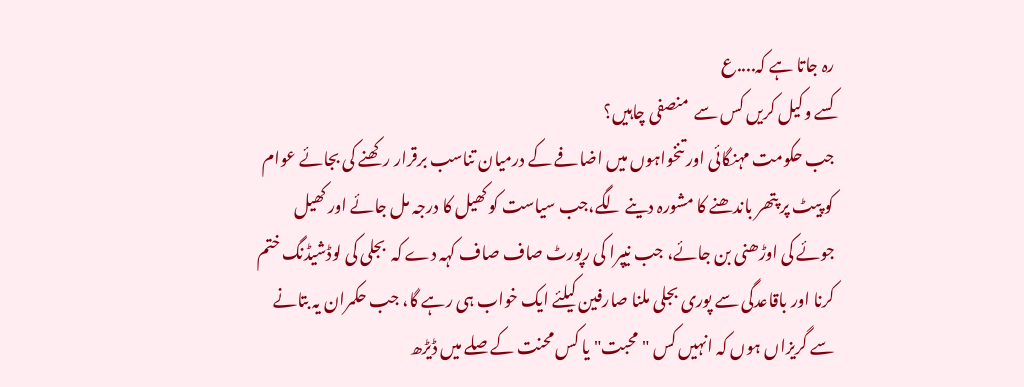رہ جاتا ہے کہ....ع
کسے وکیل کریں کس سے  منصفی چاہیں؟
جب حکومت مہنگائی اور تنخواہوں میں اضافے کے درمیان تناسب برقرار رکھنے کی بجائے عوام کو پیٹ پر پتھر باندھنے کا مشورہ دینے لگے،جب سیاست کو کھیل کا درجہ مل جائے اور کھیل جوئے کی اوڑھنی بن جائے، جب نیپرا کی رپورٹ صاف صاف کہہ دے کہ  بجلی کی لوڈشیڈنگ ختم کرنا اور باقاعدگی سے پوری بجلی ملنا صارفین کیلئے ایک خواب ہی رہے گا، جب حکمران یہ بتانے سے گریزاں ہوں کہ انہیں کس "محبت"یا کس محنت کے صلے میں ڈیڑھ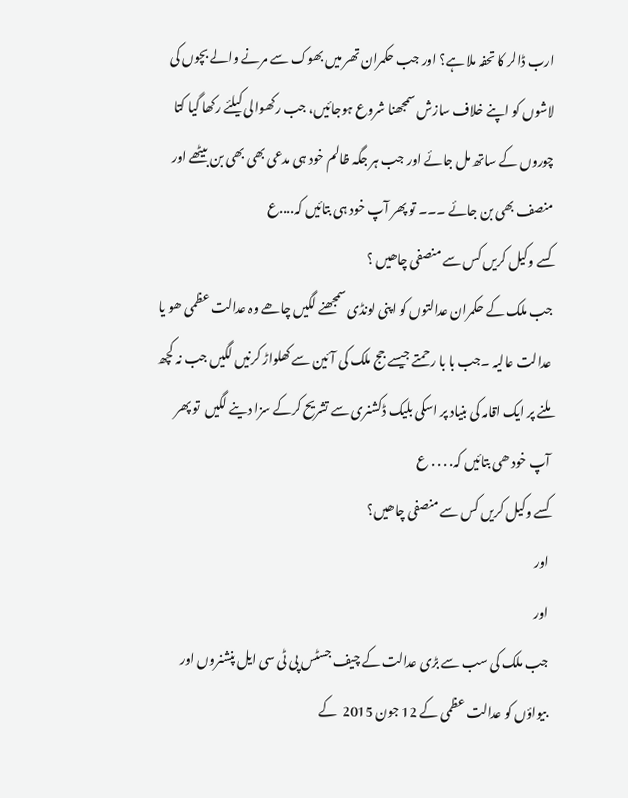ارب ڈالر کا تحفہ ملا ہے؟ اور جب حکمران تھر میں بھوک سے مرنے والے بچوں کی لاشوں کو اپنے خلاف سازش سمجھنا شروع ہوجائیں، جب رکھوالی کیلئے رکھا گیا کتا چوروں کے ساتھ مل جائے اور جب ہر جگہ ظالم خود ہی مدعی بھی بھی بن بیٹھے اور منصف بھی بن جائے ۔۔۔ تو پھر آپ خود ہی بتائیں کہ....ع
کسے وکیل کریں کس سے منصفی چاھیں ؟
جب ملک کے حکمران عدالتوں کو اپنی لونڈی سمجھنے لگیں چاھے وہ عدالت عظمی ھو یا عدالت عالیہ ۔جب با با رحمتے جیسے جج ملک کی آئین سے کھلواڑ کرنیں لگیں جب نہ کچھ ملنے پر ایک اقامہ کی بنیاد پر اسکی بلیک ڈکشنری سے تشریح کرکے سزا دینے لگیں  تو پھر آپ خود ھی بتائیں کہ. . . . ع
کسے وکیل کریں کس سے منصفی چاھیں؟
اور
اور
جب ملک کی سب سے بڑی عدالت کے چیف جسٹس پی ٹی سی ایل پنشنروں اور بیواؤں کو عدالت عظمی کے 12 جون 2015  کے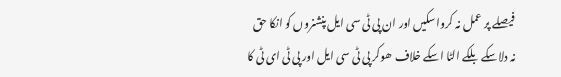فیصلے پر عمل نہ کرواسکیں اور ان پی ٹی سی ایل پنشنروں کو انکا حق نہ دلاسکے بلکے الٹا اسکے خلاف ھوکر پی ٹی سی ایل اور پی ٹی ای ٹی کا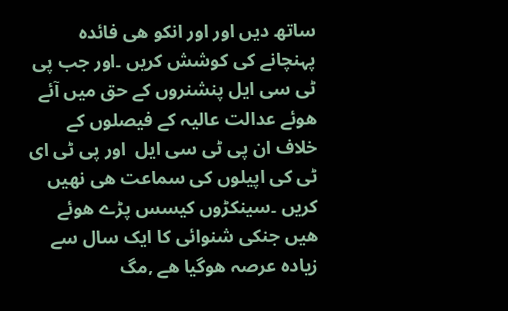ساتھ دیں اور اور انکو ھی فائدہ پہنچانے کی کوشش کریں ۔اور جب پی ٹی سی ایل پنشنروں کے حق میں آئے ھوئے عدالت عالیہ کے فیصلوں کے خلاف ان پی ٹی سی ایل  اور پی ٹی ای ٹی کی اپیلوں کی سماعت ھی نھیں کریں ۔سینکڑوں کیسس پڑے ھوئے ھیں جنکی شنوائی کا ایک سال سے زیادہ عرصہ ھوگیا ھے ,مگ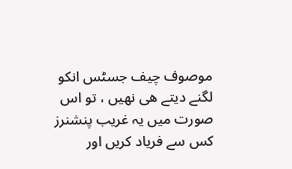موصوف چیف جسٹس انکو لگنے دیتے ھی نھیں ، تو اس صورت میں یہ غریب پنشنرز کس سے فریاد کریں اور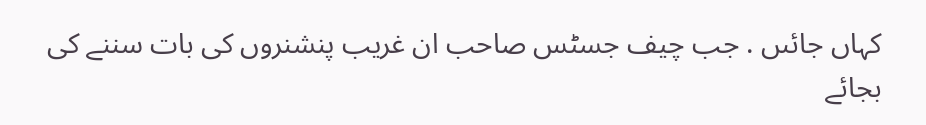کہاں جائںں . جب چیف جسٹس صاحب ان غریب پنشنروں کی بات سننے کی بجائے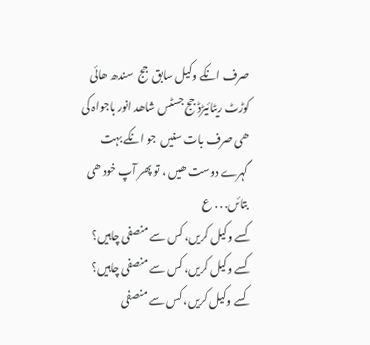صرف انکے وکیل سابق  جج  سندھ ھائی کوڑٹ ریٹائیڑڈ جج جسٹس شاھد انور باجواہ کی ھی صرف بات سنیں  جو انکے بہت گہرے دوست ھیں ، تو پھر آپ خود ھی بتائں. . . ع
کسے وکیل کریں، کس سے منصفی چاہیں؟
کسے وکیل کریں، کس سے منصفی چاہیں؟
کسے وکیل کریں، کس سے منصفی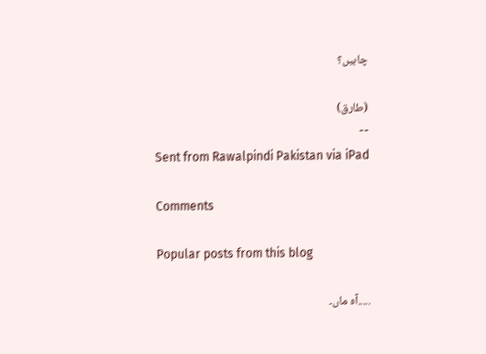چاہیں؟

(طارق)
--
Sent from Rawalpindi Pakistan via iPad

Comments

Popular posts from this blog

.....آہ ماں۔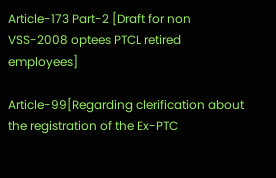Article-173 Part-2 [Draft for non VSS-2008 optees PTCL retired employees]

Article-99[Regarding clerification about the registration of the Ex-PTC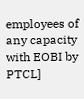employees of any capacity with EOBI by PTCL]